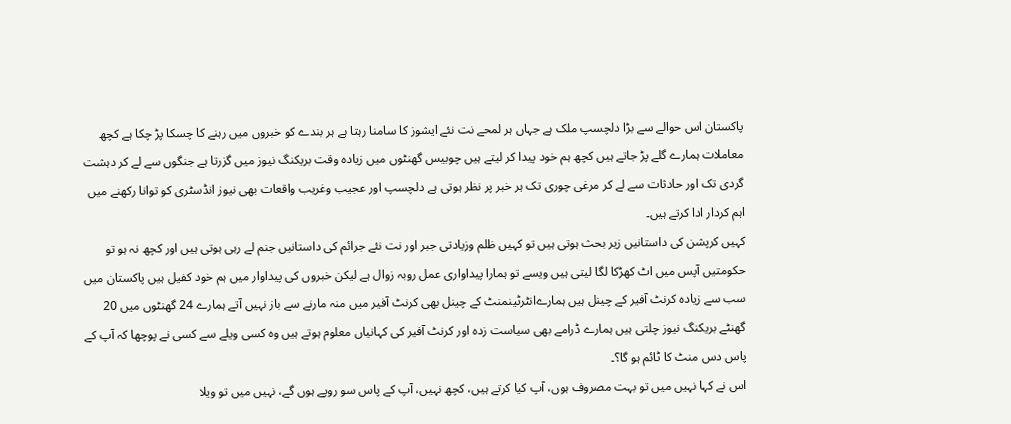پاکستان اس حوالے سے بڑا دلچسپ ملک ہے جہاں ہر لمحے نت نئے ایشوز کا سامنا رہتا ہے ہر بندے کو خبروں میں رہنے کا چسکا پڑ چکا ہے کچھ معاملات ہمارے گلے پڑ جاتے ہیں کچھ ہم خود پیدا کر لیتے ہیں چوبیس گھنٹوں میں زیادہ وقت بریکنگ نیوز میں گزرتا ہے جنگوں سے لے کر دہشت گردی تک اور حادثات سے لے کر مرغی چوری تک ہر خبر پر نظر ہوتی ہے دلچسپ اور عجیب وغریب واقعات بھی نیوز انڈسٹری کو توانا رکھنے میں اہم کردار ادا کرتے ہیں۔
کہیں کرپشن کی داستانیں زیر بحث ہوتی ہیں تو کہیں ظلم وزیادتی جبر اور نت نئے جرائم کی داستانیں جنم لے رہی ہوتی ہیں اور کچھ نہ ہو تو حکومتیں آپس میں اٹ کھڑکا لگا لیتی ہیں ویسے تو ہمارا پیداواری عمل روبہ زوال ہے لیکن خبروں کی پیداوار میں ہم خود کفیل ہیں پاکستان میں سب سے زیادہ کرنٹ آفیر کے چینل ہیں ہمارےانٹرٹینمنٹ کے چینل بھی کرنٹ آفیر میں منہ مارنے سے باز نہیں آتے ہمارے 24 گھنٹوں میں 20 گھنٹے بریکنگ نیوز چلتی ہیں ہمارے ڈرامے بھی سیاست زدہ اور کرنٹ آفیر کی کہانیاں معلوم ہوتے ہیں وہ کسی ویلے سے کسی نے پوچھا کہ آپ کے پاس دس منٹ کا ٹائم ہو گا؟۔
اس نے کہا نہیں میں تو بہت مصروف ہوں، آپ کیا کرتے ہیں، کچھ نہیں، آپ کے پاس سو روپے ہوں گے، نہیں میں تو ویلا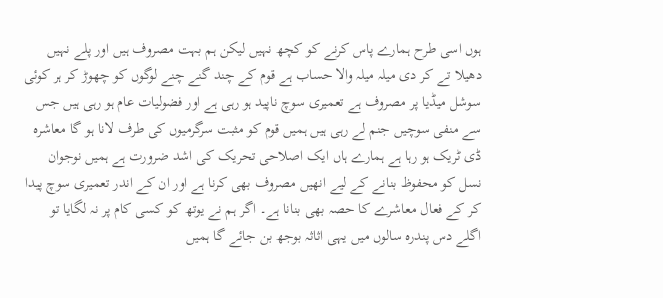ہوں اسی طرح ہمارے پاس کرنے کو کچھ نہیں لیکن ہم بہت مصروف ہیں اور پلے نہیں دھیلا تے کر دی میلہ میلہ والا حساب ہے قوم کے چند گنے چنے لوگوں کو چھوڑ کر ہر کوئی سوشل میڈیا پر مصروف ہے تعمیری سوچ ناپید ہو رہی ہے اور فضولیات عام ہو رہی ہیں جس سے منفی سوچیں جنم لے رہی ہیں ہمیں قوم کو مثبت سرگرمیوں کی طرف لانا ہو گا معاشرہ ڈی ٹریک ہو رہا ہے ہمارے ہاں ایک اصلاحی تحریک کی اشد ضرورت ہے ہمیں نوجوان نسل کو محفوظ بنانے کے لیے انھیں مصروف بھی کرنا ہے اور ان کے اندر تعمیری سوچ پیدا کر کے فعال معاشرے کا حصہ بھی بنانا ہے۔ اگر ہم نے یوتھ کو کسی کام پر نہ لگایا تو اگلے دس پندرہ سالوں میں یہی اثاثہ بوجھ بن جائے گا ہمیں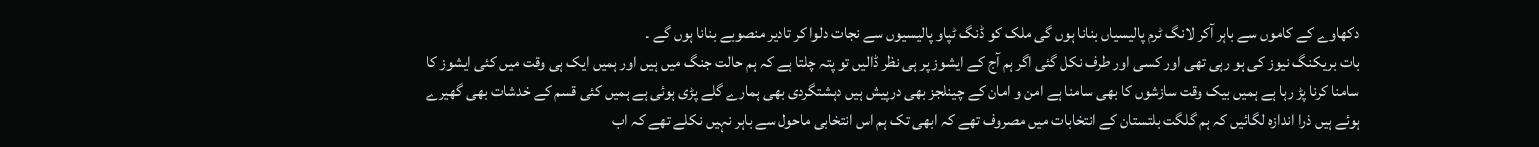دکھاوے کے کاموں سے باہر آکر لانگ ٹرم پالیسیاں بنانا ہوں گی ملک کو ڈنگ ٹپاو پالیسیوں سے نجات دلوا کر تادیر منصوبے بنانا ہوں گے ۔
بات بریکنگ نیوز کی ہو رہی تھی اور کسی اور طرف نکل گئی اگر ہم آج کے ایشوز پر ہی نظر ڈالیں تو پتہ چلتا ہے کہ ہم حالت جنگ میں ہیں اور ہمیں ایک ہی وقت میں کئی ایشوز کا سامنا کرنا پڑ رہا ہے ہمیں بیک وقت سازشوں کا بھی سامنا ہے امن و امان کے چینلجز بھی درپیش ہیں دہشتگردی بھی ہمارے گلے پڑی ہوئی ہے ہمیں کئی قسم کے خدشات بھی گھیرے ہوئے ہیں ذرا اندازہ لگائیں کہ ہم گلگت بلتستان کے انتخابات میں مصروف تھے کہ ابھی تک ہم اس انتخابی ماحول سے باہر نہیں نکلے تھے کہ اب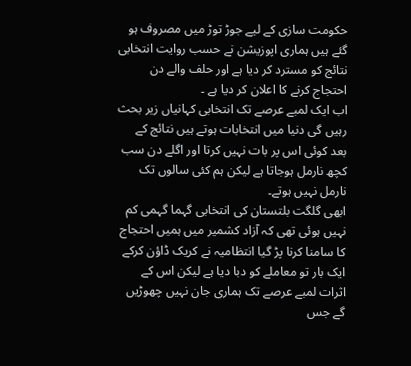حکومت سازی کے لیے جوڑ توڑ میں مصروف ہو گئے ہیں ہماری اپوزیشن نے حسب روایت انتخابی نتائج کو مسترد کر دیا ہے اور حلف والے دن احتجاج کرنے کا اعلان کر دیا ہے ۔
اب ایک لمبے عرصے تک انتخابی کہانیاں زیر بحث رہیں گی دنیا میں انتخابات ہوتے ہیں نتائج کے بعد کوئی اس پر بات نہیں کرتا اور اگلے دن سب کچھ نارمل ہوجاتا ہے لیکن ہم کئی سالوں تک نارمل نہیں ہوتے۔
ابھی گلگت بلتستان کی انتخابی گہما گہمی کم نہیں ہوئی تھی کہ آزاد کشمیر میں ہمیں احتجاج کا سامنا کرنا پڑ گیا انتظامیہ نے کریک ڈاؤن کرکے ایک بار تو معاملے کو دبا دیا ہے لیکن اس کے اثرات لمبے عرصے تک ہماری جان نہیں چھوڑیں گے جس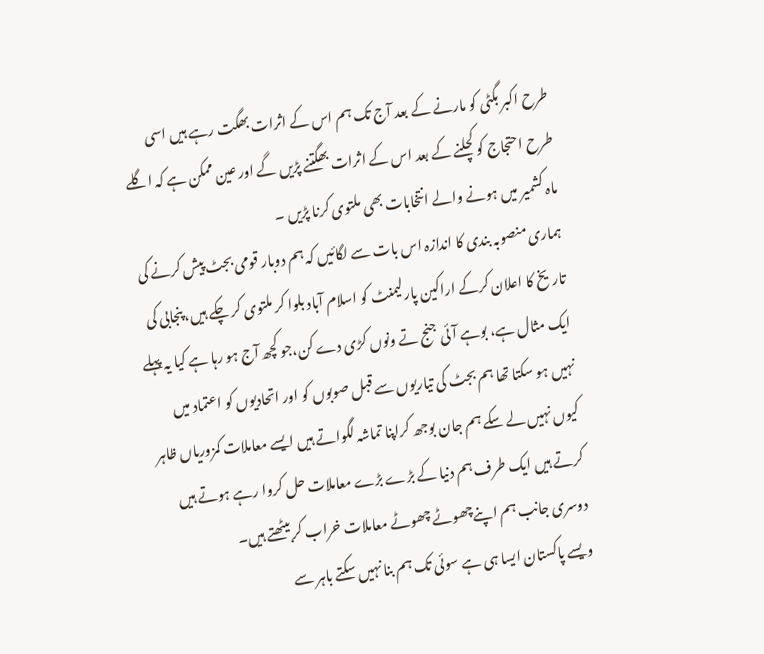طرح اکبر بگٹی کو مارنے کے بعد آج تک ہم اس کے اثرات بھگت رہے ہیں اسی طرح احتجاج کو کچلنے کے بعد اس کے اثرات بھگتنے پڑیں گے اور عین ممکن ہے کہ اگلے ماہ کشمیر میں ہونے والے انتخابات بھی ملتوی کرنا پڑیں ۔
ہماری منصوبہ بندی کا اندازہ اس بات سے لگائیں کہ ہم دوبار قومی بجٹ پیش کرنے کی تاریخ کا اعلان کرکے اراکین پارلیمنٹ کو اسلام آباد بلوا کر ملتوی کر چکے ہیں، پنجابی کی ایک مثال ہے، بوہے آئی جنج تے ونوں کڑی دے کن،جو کچھ آج ہو رہا ہے کیا یہ پہلے نہیں ہو سکتا تھا ہم بجٹ کی تیاریوں سے قبل صوبوں کو اور اتحادیوں کو اعتماد میں کیوں نہیں لے سکے ہم جان بوجھ کراپنا تماشہ لگواتے ہیں ایسے معاملات کمزوریاں ظاہر کرتے ہیں ایک طرف ہم دنیا کے بڑے بڑے معاملات حل کروا رہے ہوتے ہیں دوسری جانب ہم اپنےچھوٹے چھوٹے معاملات خراب کر بیٹھتے ہیں۔
ویسے پاکستان ایسا ہی ہے سوئی تک ہم بنا نہیں سکتے باہر سے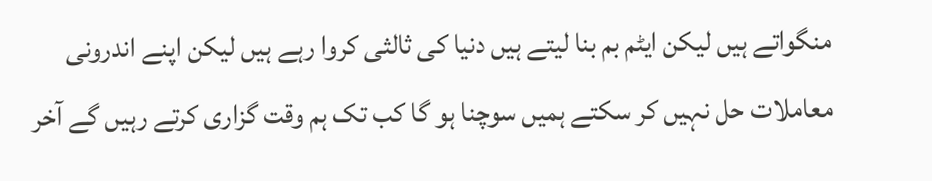منگواتے ہیں لیکن ایٹم بم بنا لیتے ہیں دنیا کی ثالثی کروا رہے ہیں لیکن اپنے اندرونی معاملات حل نہیں کر سکتے ہمیں سوچنا ہو گا کب تک ہم وقت گزاری کرتے رہیں گے آخر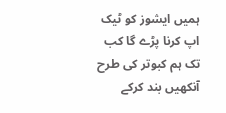ہمیں ایشوز کو ٹیک اپ کرنا پڑے گا کب تک ہم کبوتر کی طرح آنکھیں بند کرکے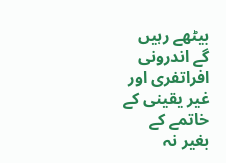بیٹھے رہیں گے اندرونی افراتفری اور غیر یقینی کے خاتمے کے بغیر نہ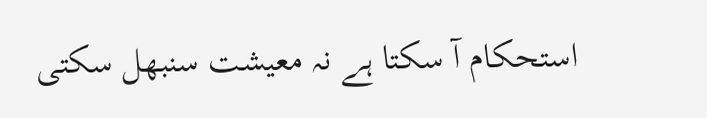استحکام آ سکتا ہے نہ معیشت سنبھل سکتی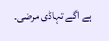ہے اگے تہاڈی مرضی۔